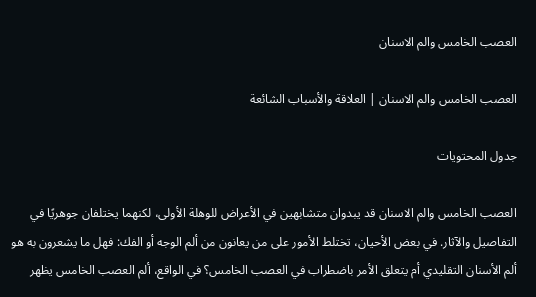العصب الخامس والم الاسنان

العصب الخامس والم الاسنان | العلاقة والأسباب الشائعة

جدول المحتويات

العصب الخامس والم الاسنان قد يبدوان متشابهين في الأعراض للوهلة الأولى، لكنهما يختلفان جوهريًا في التفاصيل والآثار. في بعض الأحيان، تختلط الأمور على من يعانون من ألم الوجه أو الفك: فهل ما يشعرون به هو ألم الأسنان التقليدي أم يتعلق الأمر باضطراب في العصب الخامس؟ في الواقع، ألم العصب الخامس يظهر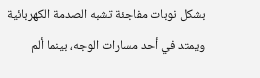بشكل نوبات مفاجئة تشبه الصدمة الكهربائية ويمتد في أحد مسارات الوجه، بينما ألم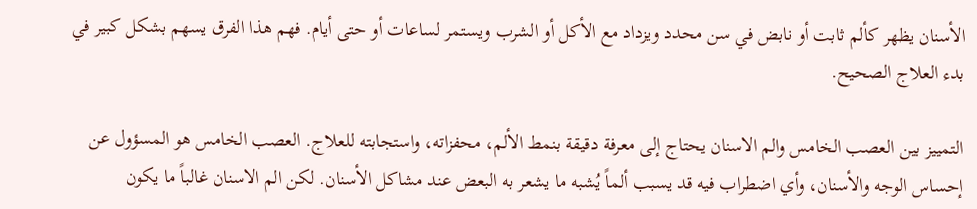الأسنان يظهر كألم ثابت أو نابض في سن محدد ويزداد مع الأكل أو الشرب ويستمر لساعات أو حتى أيام. فهم هذا الفرق يسهم بشكل كبير في بدء العلاج الصحيح.

التمييز بين العصب الخامس والم الاسنان يحتاج إلى معرفة دقيقة بنمط الألم، محفزاته، واستجابته للعلاج. العصب الخامس هو المسؤول عن إحساس الوجه والأسنان، وأي اضطراب فيه قد يسبب ألماً يُشبه ما يشعر به البعض عند مشاكل الأسنان. لكن الم الاسنان غالباً ما يكون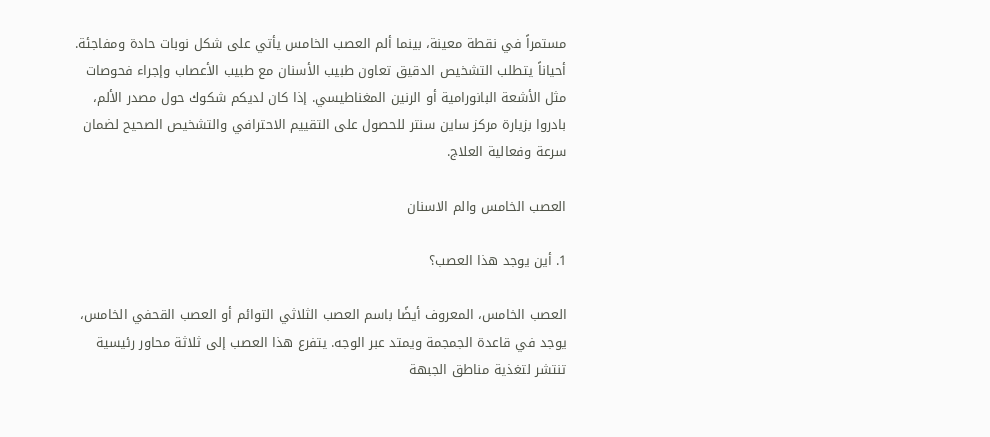مستمراً في نقطة معينة، بينما ألم العصب الخامس يأتي على شكل نوبات حادة ومفاجئة. أحياناً يتطلب التشخيص الدقيق تعاون طبيب الأسنان مع طبيب الأعصاب وإجراء فحوصات مثل الأشعة البانورامية أو الرنين المغناطيسي. إذا كان لديكم شكوك حول مصدر الألم، بادروا بزيارة مركز ساين سنتر للحصول على التقييم الاحترافي والتشخيص الصحيح لضمان سرعة وفعالية العلاج.

العصب الخامس والم الاسنان

1. أين يوجد هذا العصب؟

العصب الخامس، المعروف أيضًا باسم العصب الثلاثي التوائم أو العصب القحفي الخامس، يوجد في قاعدة الجمجمة ويمتد عبر الوجه. يتفرع هذا العصب إلى ثلاثة محاور رئيسية تنتشر لتغذية مناطق الجبهة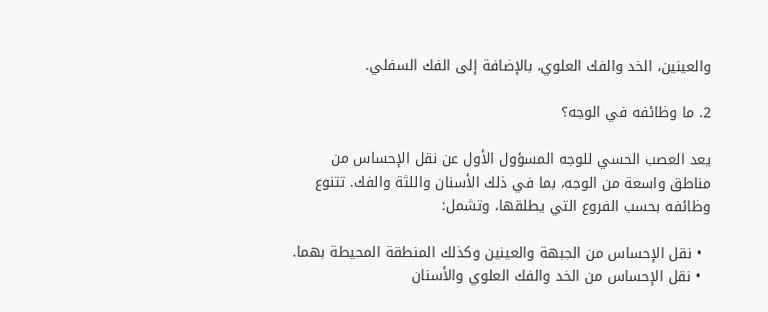والعينين، الخد والفك العلوي، بالإضافة إلى الفك السفلي.

2. ما وظائفه في الوجه؟

يعد العصب الحسي للوجه المسؤول الأول عن نقل الإحساس من مناطق واسعة من الوجه، بما في ذلك الأسنان واللثة والفك. تتنوع وظائفه بحسب الفروع التي يطلقها، وتشمل:

  • نقل الإحساس من الجبهة والعينين وكذلك المنطقة المحيطة بهما.
  • نقل الإحساس من الخد والفك العلوي والأسنان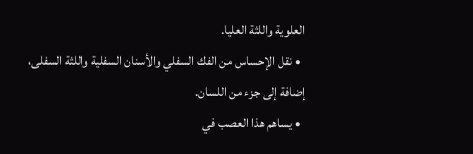العلوية واللثة العليا.
  • نقل الإحساس من الفك السفلي والأسنان السفلية واللثة السفلى، إضافة إلى جزء من اللسان.
  • يساهم هذا العصب في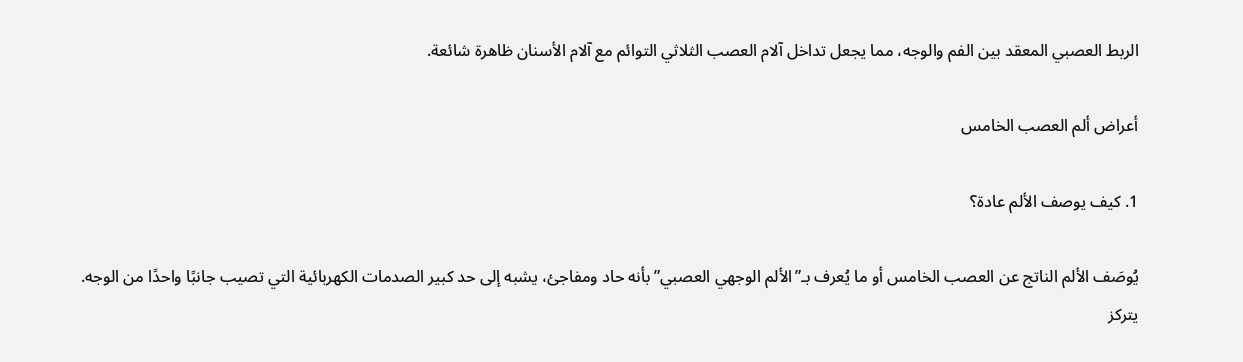الربط العصبي المعقد بين الفم والوجه، مما يجعل تداخل آلام العصب الثلاثي التوائم مع آلام الأسنان ظاهرة شائعة.

أعراض ألم العصب الخامس

1. كيف يوصف الألم عادة؟

يُوصَف الألم الناتج عن العصب الخامس أو ما يُعرف بـ”الألم الوجهي العصبي” بأنه حاد ومفاجئ، يشبه إلى حد كبير الصدمات الكهربائية التي تصيب جانبًا واحدًا من الوجه. يتركز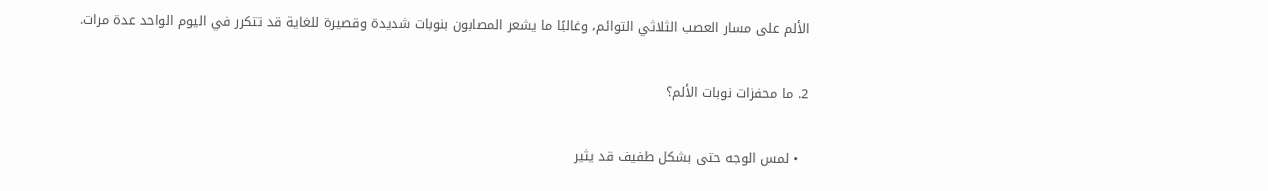الألم على مسار العصب الثلاثي التوائم، وغالبًا ما يشعر المصابون بنوبات شديدة وقصيرة للغاية قد تتكرر في اليوم الواحد عدة مرات.

2. ما محفزات نوبات الألم؟

  • لمس الوجه حتى بشكل طفيف قد يثير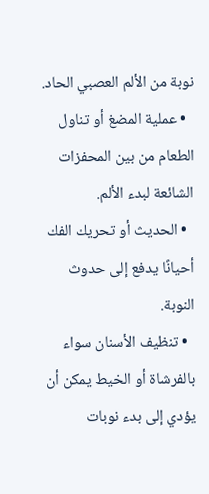نوبة من الألم العصبي الحاد.
  • عملية المضغ أو تناول الطعام من بين المحفزات الشائعة لبدء الألم.
  • الحديث أو تحريك الفك أحيانًا يدفع إلى حدوث النوبة.
  • تنظيف الأسنان سواء بالفرشاة أو الخيط يمكن أن يؤدي إلى بدء نوبات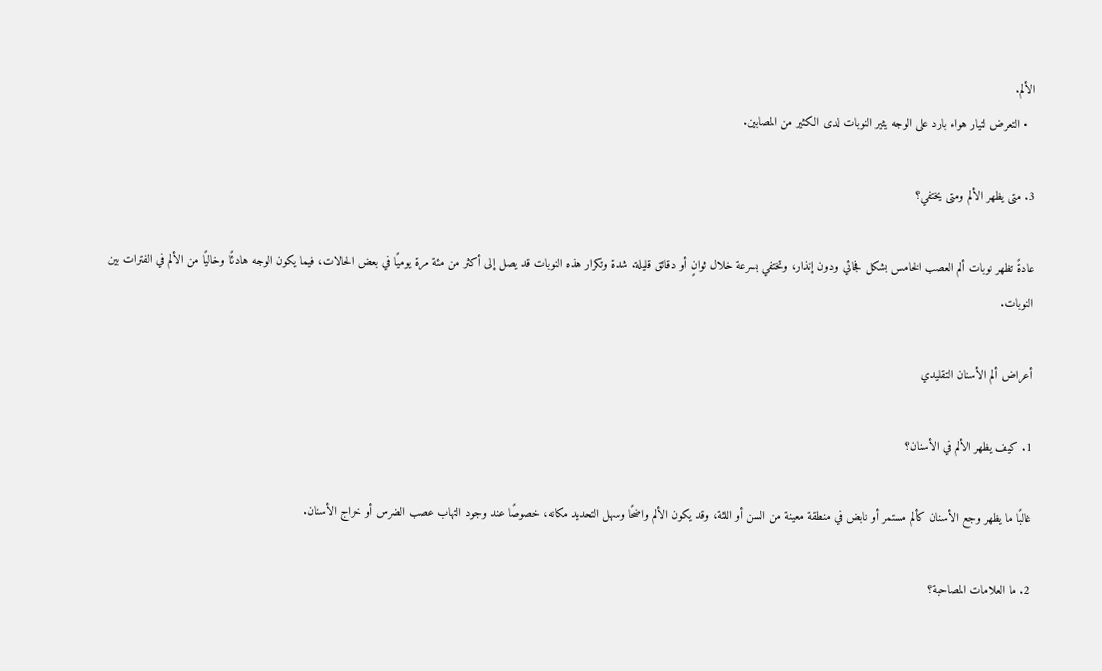الألم.
  • التعرض لتيار هواء بارد على الوجه يثير النوبات لدى الكثير من المصابين.

3. متى يظهر الألم ومتى يختفي؟

عادةً تظهر نوبات ألم العصب الخامس بشكل فجائي ودون إنذار، وتختفي بسرعة خلال ثوانٍ أو دقائق قليلة. شدة وتكرار هذه النوبات قد يصل إلى أكثر من مئة مرة يوميًا في بعض الحالات، فيما يكون الوجه هادئًا وخاليًا من الألم في الفترات بين النوبات.

أعراض ألم الأسنان التقليدي

1. كيف يظهر الألم في الأسنان؟

غالبًا ما يظهر وجع الأسنان كألم مستمر أو نابض في منطقة معينة من السن أو اللثة، وقد يكون الألم واضحًا وسهل التحديد مكانه، خصوصًا عند وجود التهاب عصب الضرس أو خراج الأسنان.

2. ما العلامات المصاحبة؟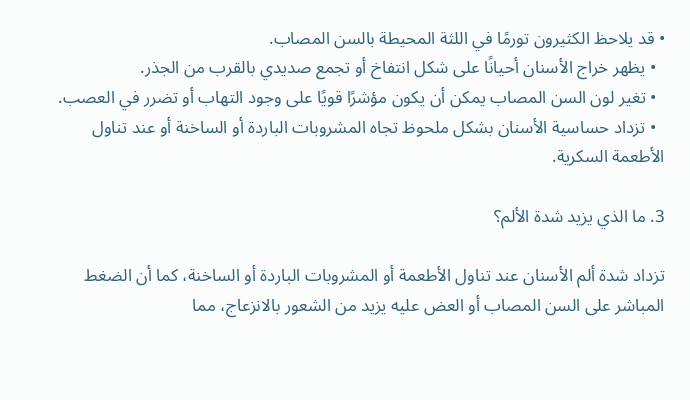• قد يلاحظ الكثيرون تورمًا في اللثة المحيطة بالسن المصاب.
  • يظهر خراج الأسنان أحيانًا على شكل انتفاخ أو تجمع صديدي بالقرب من الجذر.
  • تغير لون السن المصاب يمكن أن يكون مؤشرًا قويًا على وجود التهاب أو تضرر في العصب.
  • تزداد حساسية الأسنان بشكل ملحوظ تجاه المشروبات الباردة أو الساخنة أو عند تناول الأطعمة السكرية.

3. ما الذي يزيد شدة الألم؟

تزداد شدة ألم الأسنان عند تناول الأطعمة أو المشروبات الباردة أو الساخنة، كما أن الضغط المباشر على السن المصاب أو العض عليه يزيد من الشعور بالانزعاج، مما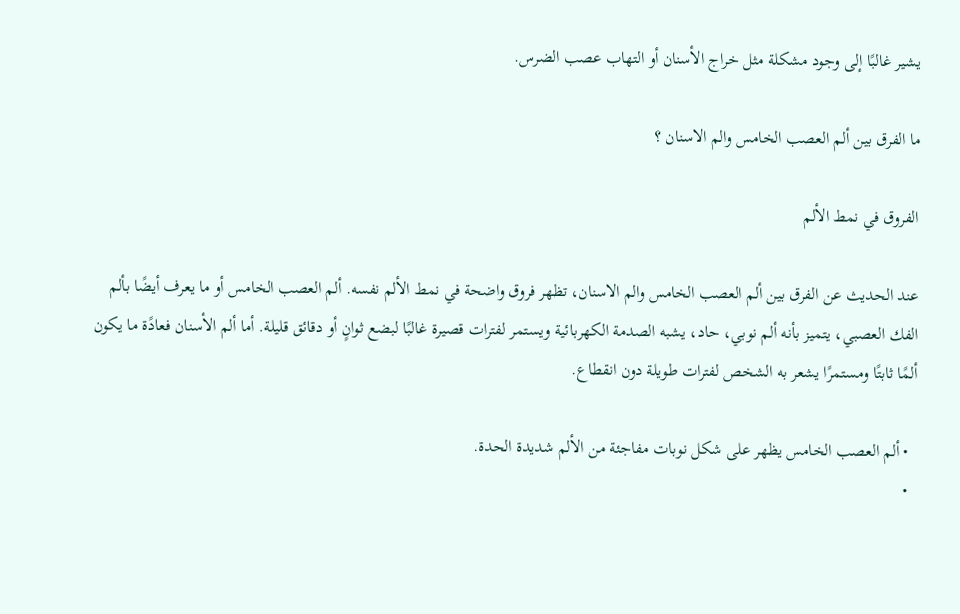يشير غالبًا إلى وجود مشكلة مثل خراج الأسنان أو التهاب عصب الضرس.

ما الفرق بين ألم العصب الخامس والم الاسنان ؟

الفروق في نمط الألم

عند الحديث عن الفرق بين ألم العصب الخامس والم الاسنان، تظهر فروق واضحة في نمط الألم نفسه. ألم العصب الخامس أو ما يعرف أيضًا بألم الفك العصبي، يتميز بأنه ألم نوبي، حاد، يشبه الصدمة الكهربائية ويستمر لفترات قصيرة غالبًا لبضع ثوانٍ أو دقائق قليلة. أما ألم الأسنان فعادًة ما يكون ألمًا ثابتًا ومستمرًا يشعر به الشخص لفترات طويلة دون انقطاع.

  • ألم العصب الخامس يظهر على شكل نوبات مفاجئة من الألم شديدة الحدة.
  •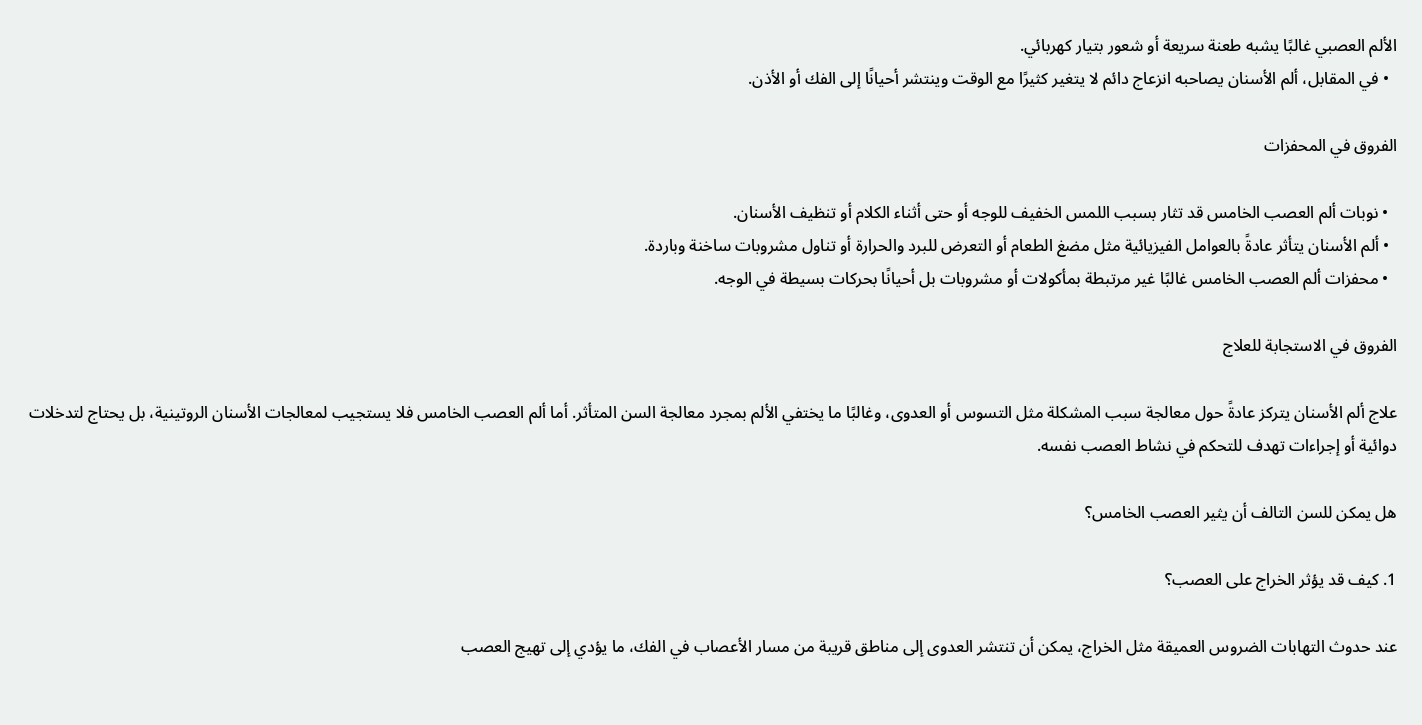الألم العصبي غالبًا يشبه طعنة سريعة أو شعور بتيار كهربائي.
  • في المقابل، ألم الأسنان يصاحبه انزعاج دائم لا يتغير كثيرًا مع الوقت وينتشر أحيانًا إلى الفك أو الأذن.

الفروق في المحفزات

  • نوبات ألم العصب الخامس قد تثار بسبب اللمس الخفيف للوجه أو حتى أثناء الكلام أو تنظيف الأسنان.
  • ألم الأسنان يتأثر عادةً بالعوامل الفيزيائية مثل مضغ الطعام أو التعرض للبرد والحرارة أو تناول مشروبات ساخنة وباردة.
  • محفزات ألم العصب الخامس غالبًا غير مرتبطة بمأكولات أو مشروبات بل أحيانًا بحركات بسيطة في الوجه.

الفروق في الاستجابة للعلاج

علاج ألم الأسنان يتركز عادةً حول معالجة سبب المشكلة مثل التسوس أو العدوى، وغالبًا ما يختفي الألم بمجرد معالجة السن المتأثر. أما ألم العصب الخامس فلا يستجيب لمعالجات الأسنان الروتينية، بل يحتاج لتدخلات دوائية أو إجراءات تهدف للتحكم في نشاط العصب نفسه.

هل يمكن للسن التالف أن يثير العصب الخامس؟

1. كيف قد يؤثر الخراج على العصب؟

عند حدوث التهابات الضروس العميقة مثل الخراج، يمكن أن تنتشر العدوى إلى مناطق قريبة من مسار الأعصاب في الفك، ما يؤدي إلى تهيج العصب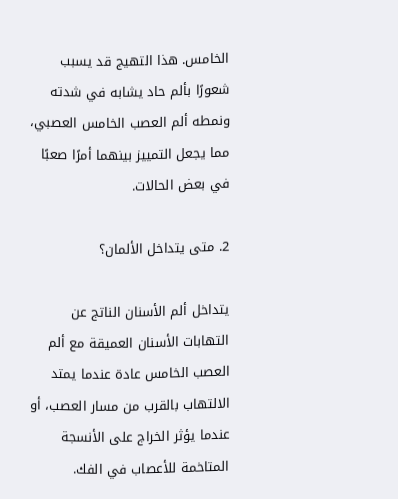الخامس. هذا التهيج قد يسبب شعورًا بألم حاد يشابه في شدته ونمطه ألم العصب الخامس العصبي، مما يجعل التمييز بينهما أمرًا صعبًا في بعض الحالات.

2. متى يتداخل الألمان؟

يتداخل ألم الأسنان الناتج عن التهابات الأسنان العميقة مع ألم العصب الخامس عادة عندما يمتد الالتهاب بالقرب من مسار العصب، أو عندما يؤثر الخراج على الأنسجة المتاخمة للأعصاب في الفك.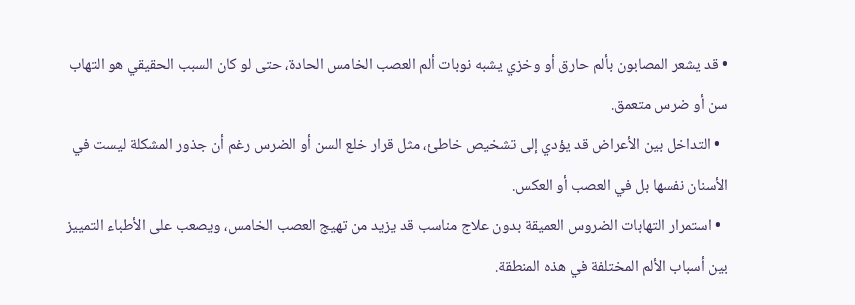• قد يشعر المصابون بألم حارق أو وخزي يشبه نوبات ألم العصب الخامس الحادة، حتى لو كان السبب الحقيقي هو التهاب سن أو ضرس متعمق.
  • التداخل بين الأعراض قد يؤدي إلى تشخيص خاطئ، مثل قرار خلع السن أو الضرس رغم أن جذور المشكلة ليست في الأسنان نفسها بل في العصب أو العكس.
  • استمرار التهابات الضروس العميقة بدون علاج مناسب قد يزيد من تهيج العصب الخامس، ويصعب على الأطباء التمييز بين أسباب الألم المختلفة في هذه المنطقة.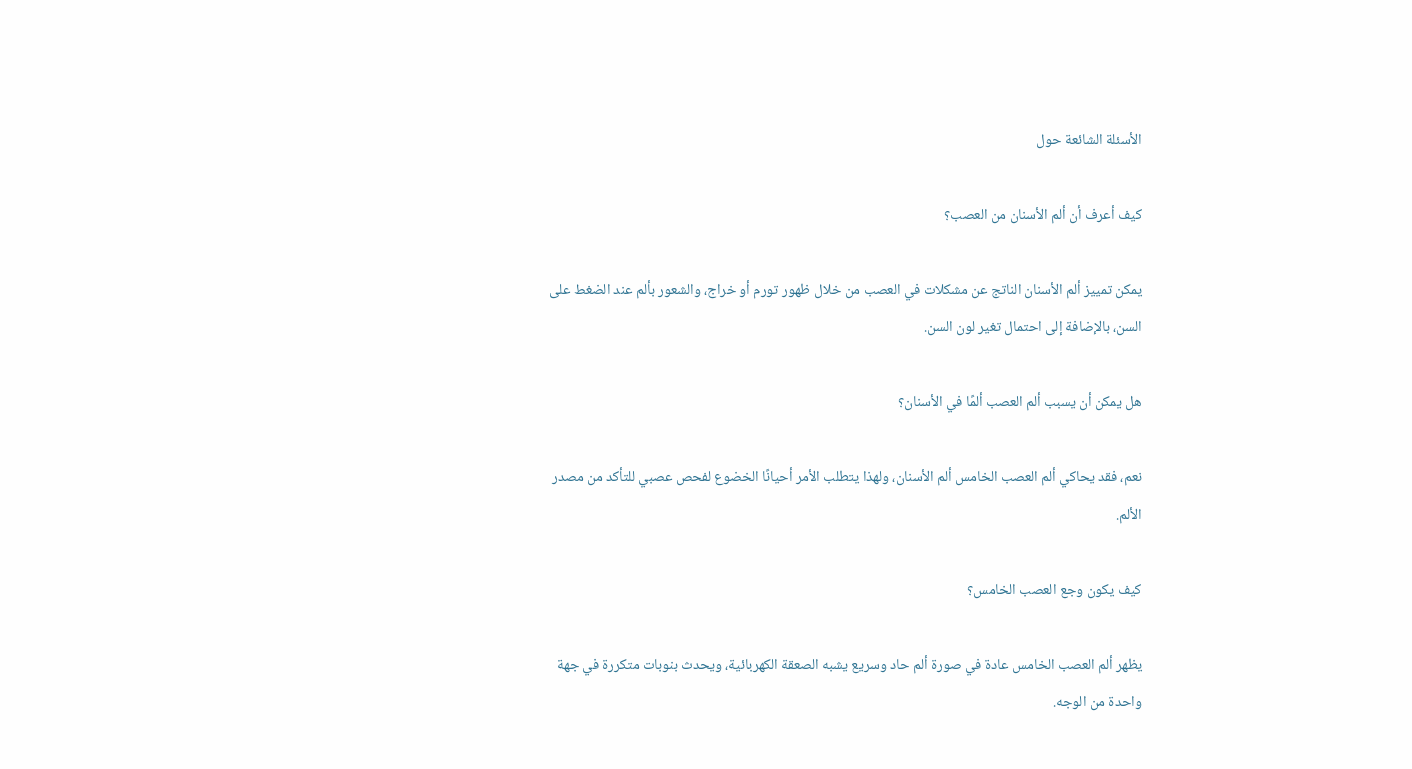الأسئلة الشائعة حول

كيف أعرف أن ألم الأسنان من العصب؟

يمكن تمييز ألم الأسنان الناتج عن مشكلات في العصب من خلال ظهور تورم أو خراج، والشعور بألم عند الضغط على السن، بالإضافة إلى احتمال تغير لون السن.

هل يمكن أن يسبب ألم العصب ألمًا في الأسنان؟

نعم، فقد يحاكي ألم العصب الخامس ألم الأسنان، ولهذا يتطلب الأمر أحيانًا الخضوع لفحص عصبي للتأكد من مصدر الألم.

كيف يكون وجع العصب الخامس؟

يظهر ألم العصب الخامس عادة في صورة ألم حاد وسريع يشبه الصعقة الكهربائية، ويحدث بنوبات متكررة في جهة واحدة من الوجه.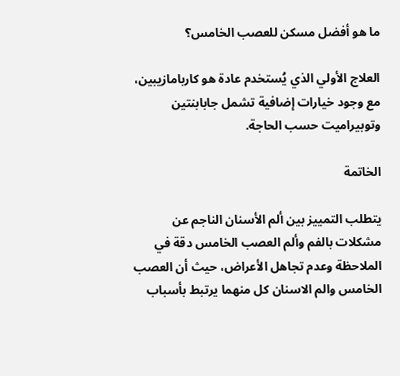ما هو أفضل مسكن للعصب الخامس؟

العلاج الأولي الذي يُستخدم عادة هو كاربامازيبين، مع وجود خيارات إضافية تشمل جابابنتين وتوبيراميت حسب الحاجة.

الخاتمة

يتطلب التمييز بين ألم الأسنان الناجم عن مشكلات بالفم وألم العصب الخامس دقة في الملاحظة وعدم تجاهل الأعراض، حيث أن العصب الخامس والم الاسنان كل منهما يرتبط بأسباب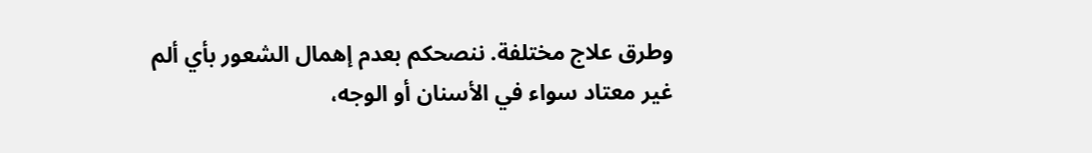وطرق علاج مختلفة. ننصحكم بعدم إهمال الشعور بأي ألم غير معتاد سواء في الأسنان أو الوجه،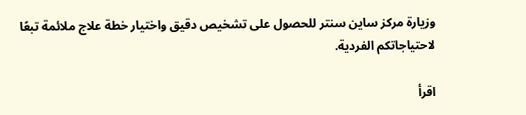وزيارة مركز ساين سنتر للحصول على تشخيص دقيق واختيار خطة علاج ملائمة تبعًا لاحتياجاتكم الفردية.

اقرأ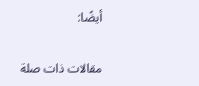أيضًا:

مقالات ذات صلة